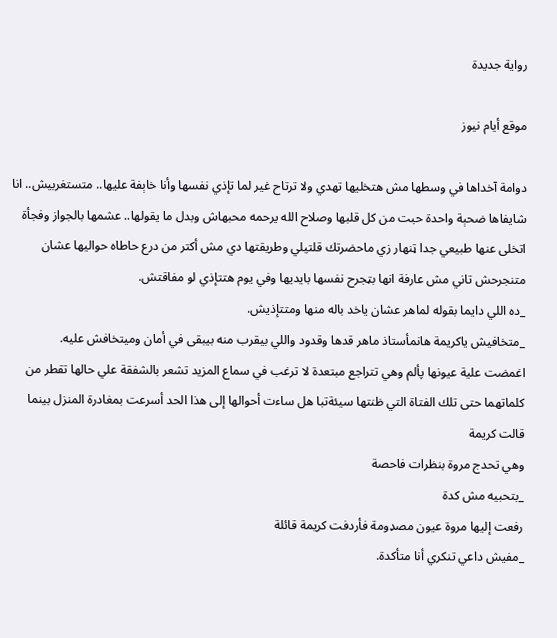رواية جديدة

موقع أيام نيوز

دوامة آخداها في وسطها مش هتخليها تهدي ولا ترتاح غير لما تإذي نفسها وأنا خاېفة عليها.. متستغربيش.. انا شايفاها ضحېة واحدة حبت من كل قلبها وصلاح الله يرحمه محبهاش وبدل ما يقولها.. عشمها بالجواز وفجأة اتخلى عنها طبيعي جدا ټنهار زي ماحضرتك قلتيلي وطريقتها دي مش أكتر من درع حاطاه حواليها عشان متنجرحش تاني مش عارفة انها بټجرح نفسها بايديها وفي يوم هتتإذي لو مفاقتش.
_ده اللي دايما بقوله لماهر عشان ياخد باله منها ومتتإذيش.
_متخافيش ياكريمة هانمأستاذ ماهر قدها وقدود واللي بيقرب منه بيبقى في أمان وميتخافش عليه.
اغمضت علية عيونها پألم وهي تتراجع مبتعدة لا ترغب في سماع المزيد تشعر بالشفقة علي حالها تقطر من كلماتهما حتى تلك الفتاة التي ظنتها سيئةتبا هل ساءت أحوالها إلى هذا الحد أسرعت بمغادرة المنزل بينما قالت كريمة
وهي تحدج مروة بنظرات فاحصة
_بتحبيه مش كدة
رفعت إليها مروة عيون مصډومة فأردفت كريمة قائلة
_مفيش داعي تنكري أنا متأكدة.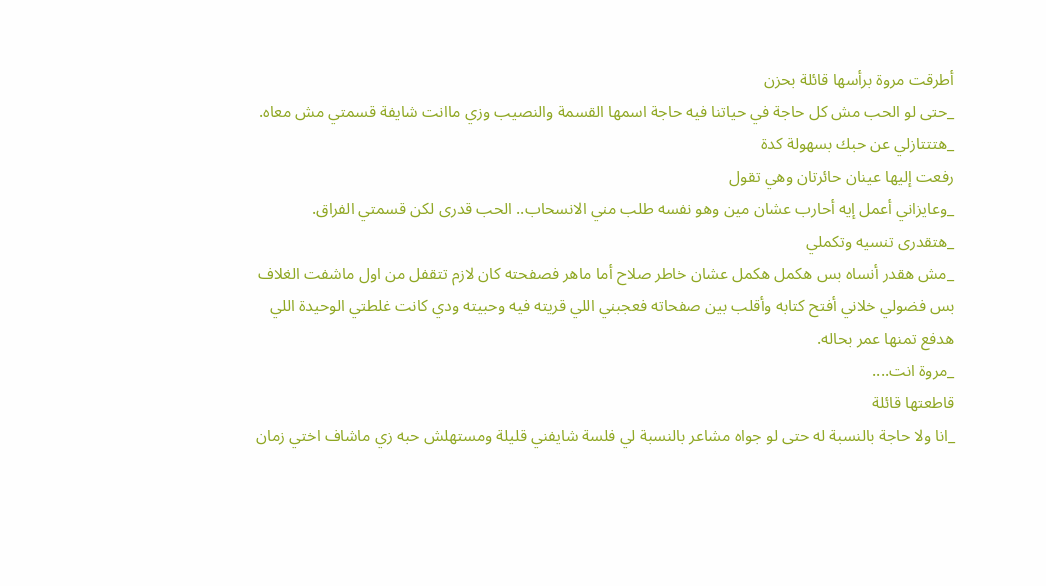أطرقت مروة برأسها قائلة بحزن
_حتى لو الحب مش كل حاجة في حياتنا فيه حاجة اسمها القسمة والنصيب وزي ماانت شايفة قسمتي مش معاه.
_هتتتازلي عن حبك بسهولة كدة
رفعت إليها عينان حائرتان وهي تقول
_وعايزاني أعمل إيه أحارب عشان مين وهو نفسه طلب مني الانسحاب.. الحب قدرى لكن قسمتي الفراق.
_هتقدرى تنسيه وتكملي
_مش هقدر أنساه بس هكمل هكمل عشان خاطر صلاح أما ماهر فصفحته كان لازم تتقفل من اول ماشفت الغلاف بس فضولي خلاني أفتح كتابه وأقلب بين صفحاته فعجبني اللي قريته فيه وحبيته ودي كانت غلطتي الوحيدة اللي هدفع تمنها عمر بحاله.
_مروة انت....
قاطعتها قائلة
_انا ولا حاجة بالنسبة له حتى لو جواه مشاعر بالنسبة لي فلسة شايفني قليلة ومستهلش حبه زي ماشاف اختي زمان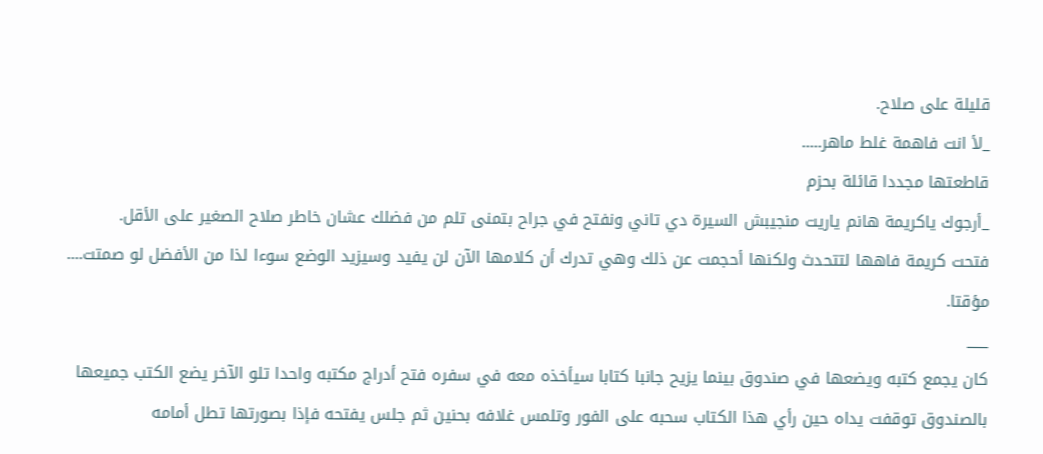قليلة على صلاح.
_لأ انت فاهمة غلط ماهر.....
قاطعتها مجددا قائلة بحزم
_أرجوك ياكريمة هانم ياريت منجيبش السيرة دي تاني ونفتح في جراح بتمنى تلم من فضلك عشان خاطر صلاح الصغير على الأقل.
فتحت كريمة فاهها لتتحدث ولكنها أحجمت عن ذلك وهي تدرك أن كلامها الآن لن يفيد وسيزيد الوضع سوءا لذا من الأفضل لو صمتت.... مؤقتا.
___
كان يجمع كتبه ويضعها في صندوق بينما يزيح جانبا كتابا سيأخذه معه في سفره فتح أدراج مكتبه واحدا تلو الآخر يضع الكتب جميعها بالصندوق توقفت يداه حين رأي هذا الكتاب سحبه على الفور وتلمس غلافه بحنين ثم جلس يفتحه فإذا بصورتها تطل أمامه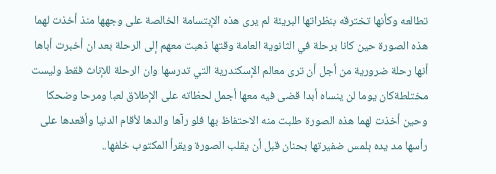تطالعه وكأنها تخترقه بنظراتها البريئة لم يرى هذه الإبتسامة الخالصة على وجهها منذ أخذت لهما هذه الصورة حين كانا برحلة في الثانوية العامة وقتها ذهبت معهم إلى الرحلة بعد ان أخبرت أباها أنها رحلة ضرورية من أجل أن ترى معالم الإسكندرية التي تدرسها وان الرحلة للإناث فقط وليست مختلطةكان يوما لن ينساه أبدا قضى فيه معها أجمل لحظاته على الإطلاق لعبا ومرحا وضحكا وحين أخذت لهما هذه الصورة طلبت منه الاحتفاظ بها فلو رآها والدها لأقام الدنيا وأقعدها على رأسها مد يده ېلمس ضفيرتها بحنان قبل أن يقلب الصورة ويقرأ المكتوب خلفها..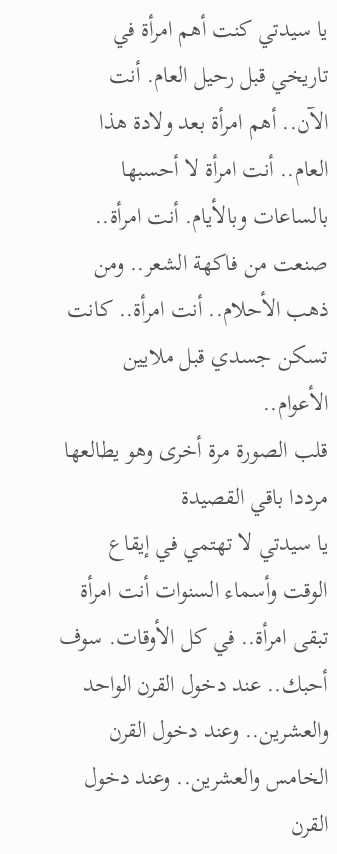يا سيدتي كنت أهم امرأة في تاريخي قبل رحيل العام. أنت الآن.. أهم امرأة بعد ولادة هذا العام.. أنت امرأة لا أحسبها بالساعات وبالأيام. أنت امرأة.. صنعت من فاكهة الشعر.. ومن ذهب الأحلام.. أنت امرأة.. كانت تسكن جسدي قبل ملايين الأعوام..
قلب الصورة مرة أخرى وهو يطالعها مرددا باقي القصيدة
يا سيدتي لا تهتمي في إيقاع الوقت وأسماء السنوات أنت امرأة تبقى امرأة.. في كل الأوقات. سوف أحبك.. عند دخول القرن الواحد والعشرين.. وعند دخول القرن الخامس والعشرين.. وعند دخول القرن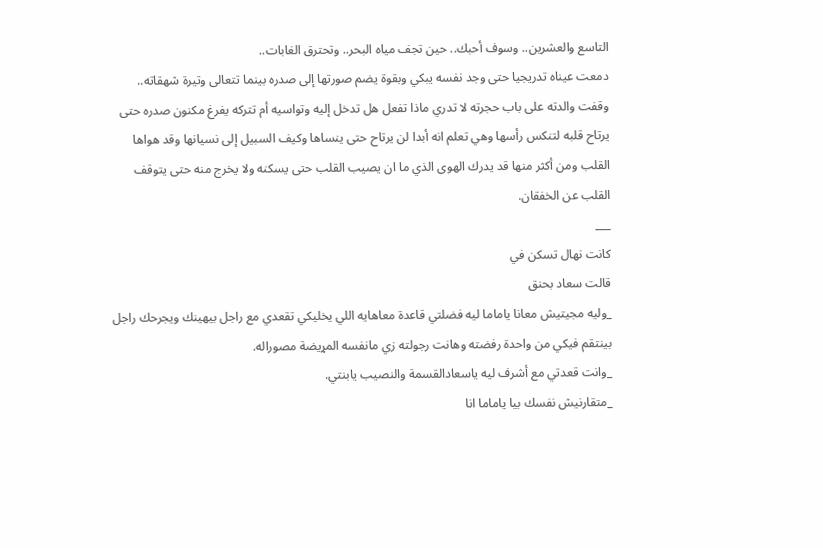التاسع والعشرين.. وسوف أحبك.. حين تجف مياه البحر.. وتحترق الغابات..
دمعت عيناه تدريجيا حتى وجد نفسه يبكي وبقوة يضم صورتها إلى صدره بينما تتعالى وتيرة شهقاته.. وقفت والدته على باب حجرته لا تدري ماذا تفعل هل تدخل إليه وتواسيه أم تتركه يفرغ مكنون صدره حتى يرتاح قلبه لتنكس رأسها وهي تعلم انه أبدا لن يرتاح حتى ينساها وكيف السبيل إلى نسيانها وقد هواها القلب ومن أكثر منها قد يدرك الهوى الذي ما ان يصيب القلب حتى يسكنه ولا يخرج منه حتى يتوقف القلب عن الخفقان.
___
كانت نهال تسكن في
قالت سعاد بحنق
_وليه مجيتيش معانا ياماما ليه فضلتي قاعدة معاهايه اللي يخليكي تقعدي مع راجل بيهينك ويجرحك راجل بينتقم فيكي من واحدة رفضته وهانت رجولته زي مانفسه المړيضة مصوراله.
_وانت قعدتي مع أشرف ليه ياسعادالقسمة والنصيب يابنتي.
_متقارنيش نفسك بيا ياماما انا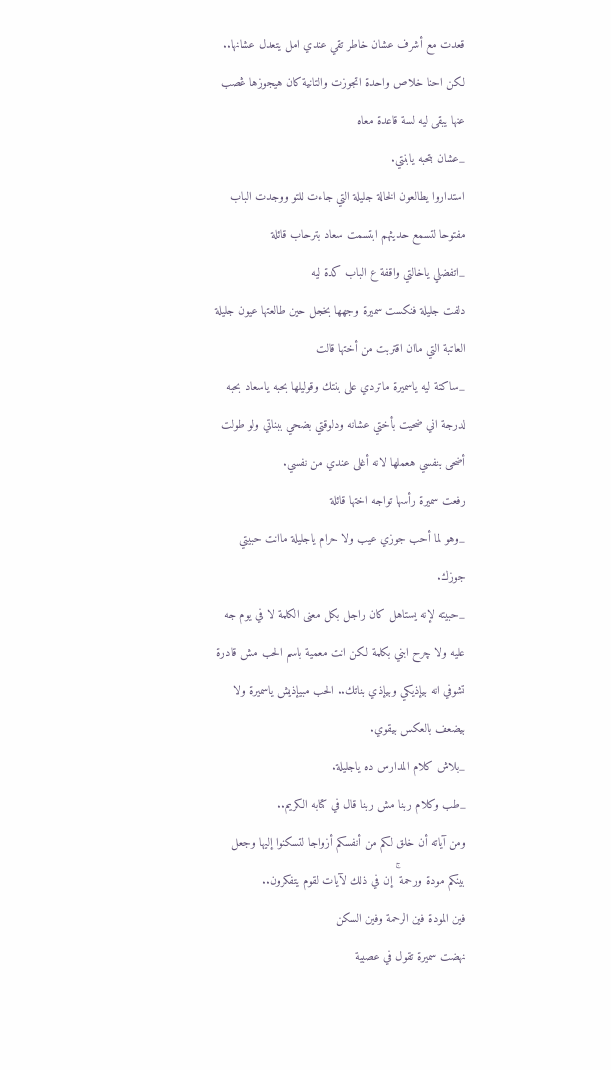قعدت مع أشرف عشان خاطر تقي عندي امل يتعدل عشانها.. لكن احنا خلاص واحدة اتجوزت والتانية كان هيجوزها ڠصب عنها يبقى ليه لسة قاعدة معاه
_عشان بتحبه يابنتي.
استداروا يطالعون الخالة جليلة التي جاءت للتو ووجدت الباب مفتوحا لتسمع حديثهم ابتسمت سعاد بترحاب قائلة
_اتفضلي ياخالتي واقفة ع الباب كدة ليه
دلفت جليلة فنكست سميرة وجهها بخجل حين طالعتها عيون جليلة العاتبة التي ماان اقتربت من أختها قالت
_ساكتة ليه ياسميرة ماتردي على بنتك وقوليلها بحبه ياسعاد بحبه لدرجة اني ضحيت بأختي عشانه ودلوقتي بضحي ببناتي ولو طولت أضحى بنفسي هعملها لانه أغلى عندي من نفسي.
رفعت سميرة رأسها تواجه اختها قائلة
_وهو لما أحب جوزي عيب ولا حرام ياجليلة ماانت حبيتي جوزك.
_حبيته لإنه يستاهل كان راجل بكل معنى الكلمة لا في يوم جه عليه ولا چرح ابني بكلمة لكن انت معمية باسم الحب مش قادرة تشوفي انه بيإذيكي وبيإذي بناتك.. الحب مبيإذيش ياسميرة ولا بيضعف بالعكس بيقوي.
_بلاش كلام المدارس ده ياجليلة.
_طب وكلام ربنا مش ربنا قال في كتابه الكريم..
ومن آياته أن خلق لكم من أنفسكم أزواجا لتسكنوا إليها وجعل بينكم مودة ورحمة ۚ إن في ذلك لآيات لقوم يتفكرون..
فين المودة فين الرحمة وفين السكن
نهضت سميرة تقول في عصبية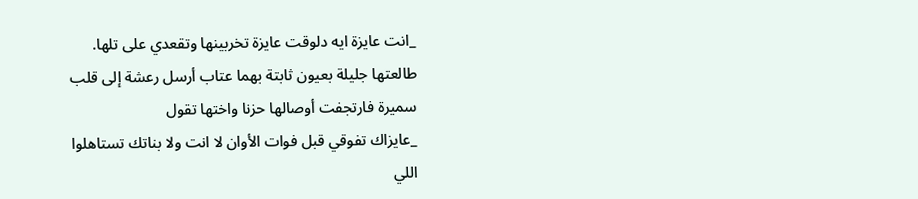_انت عايزة ايه دلوقت عايزة تخربينها وتقعدي على تلها.
طالعتها جليلة بعيون ثابتة بهما عتاب أرسل رعشة إلى قلب سميرة فارتجفت أوصالها حزنا واختها تقول
_عايزاك تفوقي قبل فوات الأوان لا انت ولا بناتك تستاهلوا اللي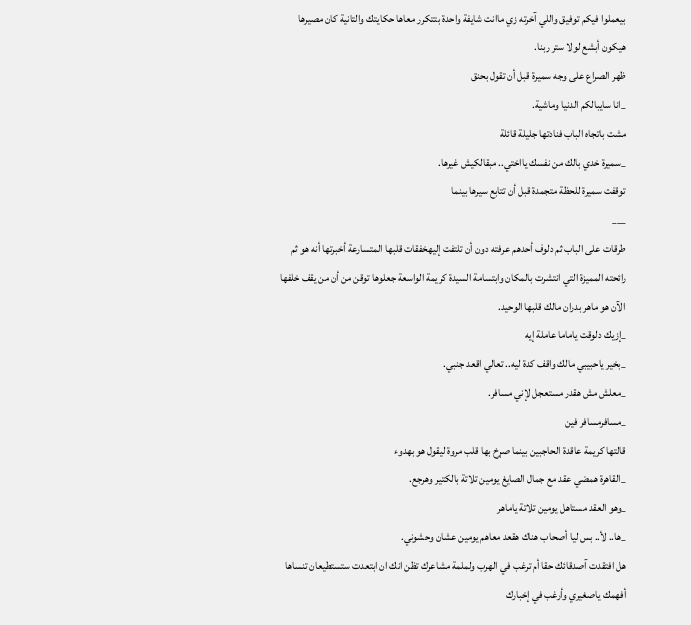بيعملوا فيكم توفيق واللي آخرته زي ماانت شايفة واحدة بتتكرر معاها حكايتك والتانية كان مصيرها هيكون أبشع لولا ستر ربنا.
ظهر الصراع على وجه سميرة قبل أن تقول بحنق
_انا سايبالكم الدنيا وماشية.
مشت باتجاه الباب فنادتها جليلة قائلة
_سميرة خدي بالك من نفسك يااختي.. مبقالكيش غيرها.
توقفت سميرة للحظة متجمدة قبل أن تتابع سيرها بينما
___
طرقات على الباب ثم دلوف أحدهم عرفته دون أن تلتفت إليهخفقات قلبها المتسارعة أخبرتها أنه هو ثم رائحته المميزة التي انتشرت بالمكان وابتسامة السيدة كريمة الواسعة جعلوها توقن من أن من يقف خلفها الآن هو ماهر بدران مالك قلبها الوحيد.
_إزيك دلوقت ياماما عاملة إيه
_بخير ياحبيبي مالك واقف كدة ليه.. تعالي اقعد جنبي.
_معلش مش هقدر مستعجل لإني مسافر.
_مسافرمسافر فين
قالتها كريمة عاقدة الحاجبين بينما صړخ بها قلب مروة ليقول هو بهدوء
_القاهرة همضي عقد مع جمال الصايغ يومين تلاتة بالكتير وهرجع.
_وهو العقد مستاهل يومين تلاتة ياماهر
_ها.. لأ.. بس ليا أصحاب هناك هقعد معاهم يومين عشان وحشوني.
هل افتقدت آصدقائك حقا أم ترغب في الهرب ولملمة مشاعرك تظن انك ان ابتعدت ستستطيعان تنساها أفهمك ياصغيري وأرغب في إخبارك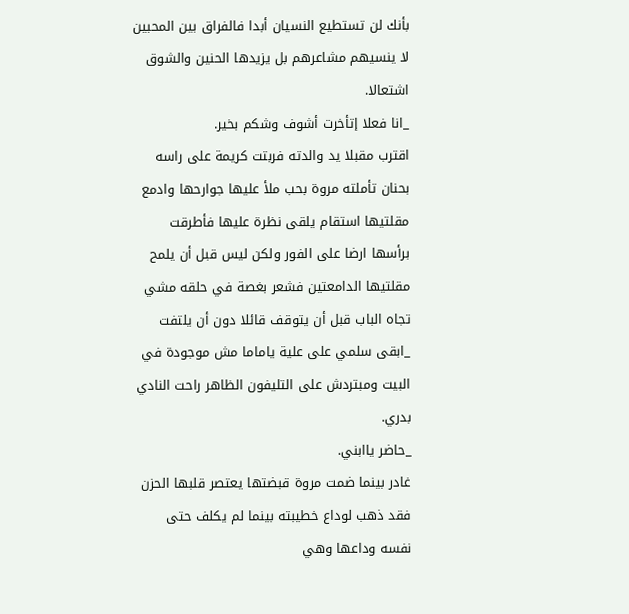بأنك لن تستطيع النسيان أبدا فالفراق بين المحبين لا ينسيهم مشاعرهم بل يزيدها الحنين والشوق اشتعالا.
_انا فعلا إتأخرت أشوف وشكم بخير.
اقترب مقبلا يد والدته فربتت كريمة على راسه بحنان تأملته مروة بحب ملأ عليها جوارحها وادمع مقلتيها استقام يلقى نظرة عليها فأطرقت برأسها ارضا على الفور ولكن ليس قبل أن يلمح مقلتيها الدامعتين فشعر بغصة في حلقه مشي تجاه الباب قبل أن يتوقف قائلا دون أن يلتفت
_ابقى سلمي على علية ياماما مش موجودة في البيت ومبتردش على التليفون الظاهر راحت النادي بدري.
_حاضر ياابني.
غادر بينما ضمت مروة قبضتها يعتصر قلبها الحزن فقد ذهب لوداع خطيبته بينما لم يكلف حتى نفسه وداعها وهي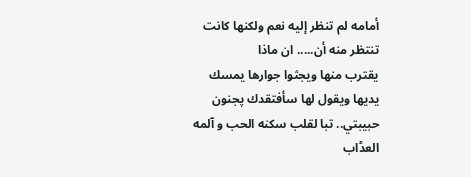أمامه لم تنظر إليه نعم ولكنها كانت تنتظر منه أن..... ان ماذا
يقترب منها ويجثوا جوارها يمسك يديها ويقول لها سأفتقدك پجنون حبيبتي.. تبا لقلب سكنه الحب و آلمه العڈاب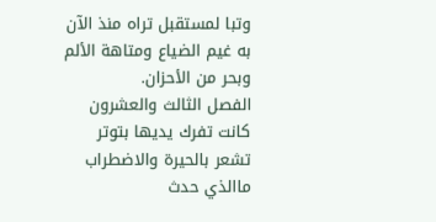وتبا لمستقبل تراه منذ الآن به غيم الضياع ومتاهة الألم وبحر من الأحزان.
الفصل الثالث والعشرون
كانت تفرك يديها بتوتر تشعر بالحيرة والاضطراب ماالذي حدث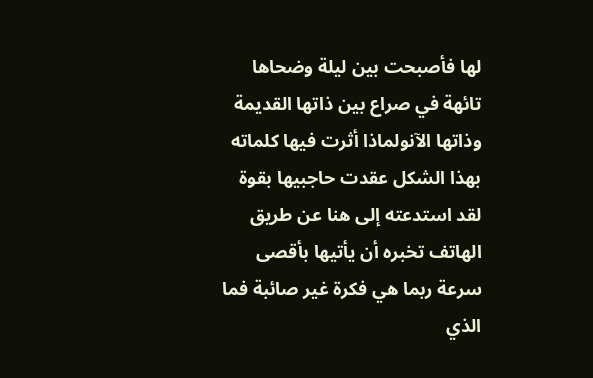لها فأصبحت بين ليلة وضحاها تائهة في صراع بين ذاتها القديمة وذاتها الآنولماذا أثرت فيها كلماته بهذا الشكل عقدت حاجبيها بقوة لقد استدعته إلى هنا عن طريق الهاتف تخبره أن يأتيها بأقصى سرعة ربما هي فكرة غير صائبة فما الذي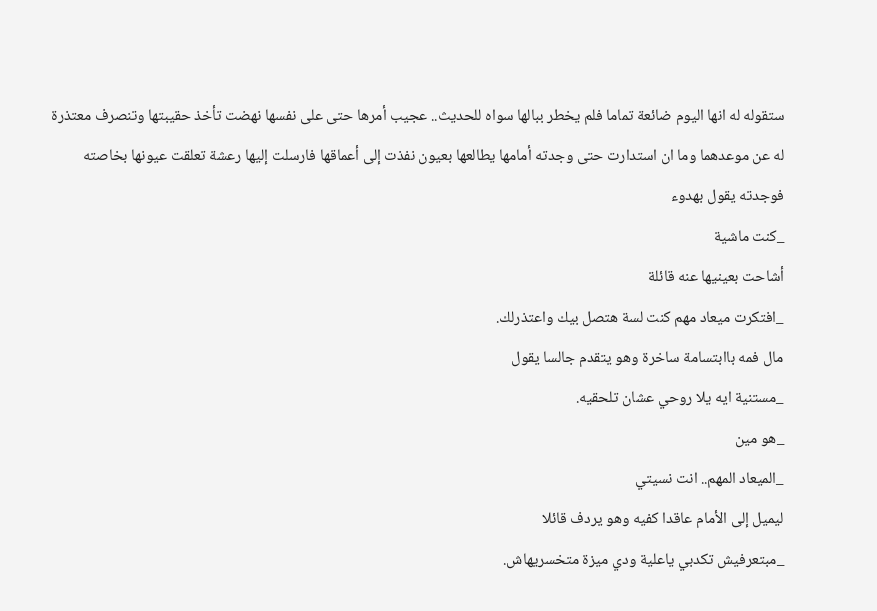ستقوله له انها اليوم ضائعة تماما فلم يخطر ببالها سواه للحديث.. عجيب أمرها حتى على نفسها نهضت تأخذ حقيبتها وتنصرف معتذرة له عن موعدهما وما ان استدارت حتى وجدته أمامها يطالعها بعيون نفذت إلى أعماقها فارسلت إليها رعشة تعلقت عيونها بخاصته فوجدته يقول بهدوء
_كنت ماشية
أشاحت بعينيها عنه قائلة
_افتكرت ميعاد مهم كنت لسة هتصل بيك واعتذرلك.
مال فمه باابتسامة ساخرة وهو يتقدم جالسا يقول
_مستنية ايه يلا روحي عشان تلحقيه.
_هو مين
_الميعاد المهم.. انت نسيتي
ليميل إلى الأمام عاقدا كفيه وهو يردف قائلا
_مبتعرفيش تكدبي ياعلية ودي ميزة متخسريهاش.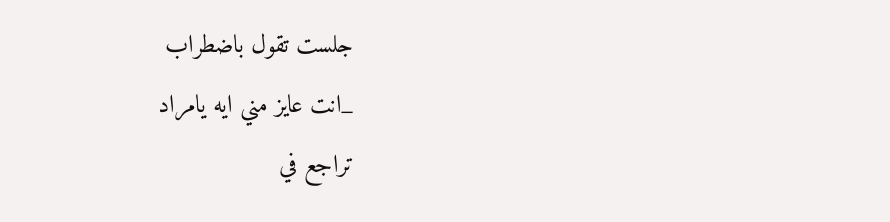جلست تقول باضطراب
_انت عايز مني ايه يامراد
تراجع في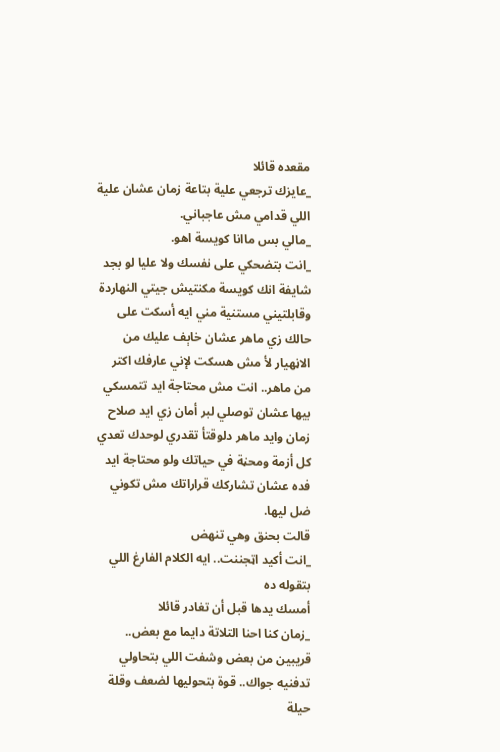مقعده قائلا
_عايزك ترجعي علية بتاعة زمان عشان علية اللي قدامي مش عاجباني.
_مالي بس ماانا كويسة اهو.
_انت بتضحكي على نفسك ولا عليا لو بجد شايفة انك كويسة مكنتيش جيتي النهاردة وقابلتيني مستنية مني ايه أسكت على حالك زي ماهر عشان خاېف عليك من الاڼهيار لأ مش هسكت لإني عارفك اكتر من ماهر.. انت مش محتاجة ايد تتمسكي بيها عشان توصلي لبر أمان زي ايد صلاح زمان وايد ماهر دلوقتأ تقدري لوحدك تعدي كل أزمة ومحڼة في حياتك ولو محتاجة ايد فده عشان تشاركك قراراتك مش تكوني ضل ليها.
قالت بحنق وهي تنهض
_انت أكيد اټجننت.. ايه الكلام الفارغ اللي بتقوله ده
أمسك يدها قبل أن تغادر قائلا
_زمان كنا احنا التلاتة دايما مع بعض.. قريبين من بعض وشفت اللي بتحاولي تدفنيه جواك.. قوة بتحوليها لضعف وقلة حيلة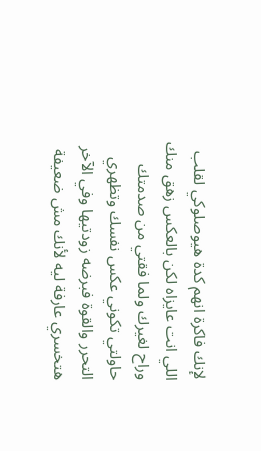لإنك فاكرة انهم كدة هيوصلوكي لقلب اللي انت عايزاه لكن بالعكس زهق منك وراح لغيرك ولما فقتي من صدمتك حاولتي تكوني عكس نفسك وتظهري التحرر والقوة فبرضه زودتيها وفي الآخر هتخسري عارفة ليه لأنك مش ضعيفة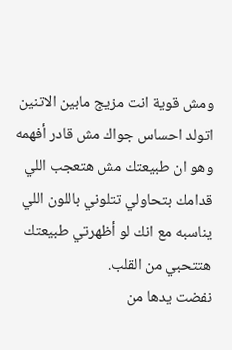ومش قوية انت مزيج مابين الاتنين اتولد احساس جواك مش قادر أفهمه وهو ان طبيعتك مش هتعجب اللي قدامك بتحاولي تتلوني باللون اللي يناسبه مع انك لو أظهرتي طبيعتك هتتحبي من القلب.
نفضت يدها من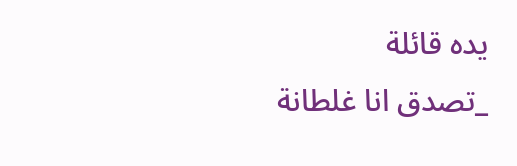يده قائلة
_تصدق انا غلطانة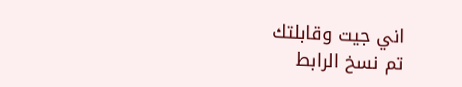اني جيت وقابلتك
تم نسخ الرابط